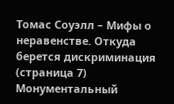Томас Соуэлл – Мифы о неравенстве. Откуда берется дискриминация (страница 7)
Монументальный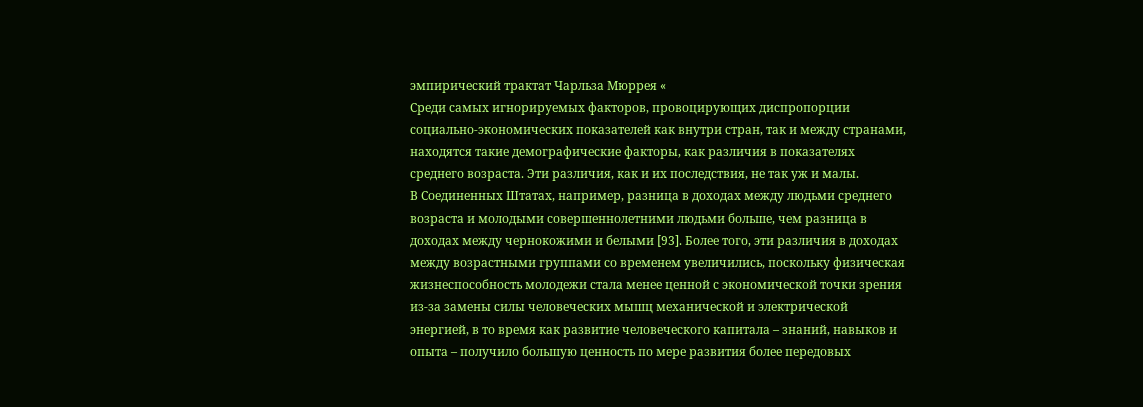эмпирический трактат Чарльза Мюррея «
Среди самых игнорируемых факторов, провоцирующих диспропорции социально-экономических показателей как внутри стран, так и между странами, находятся такие демографические факторы, как различия в показателях среднего возраста. Эти различия, как и их последствия, не так уж и малы.
В Соединенных Штатах, например, разница в доходах между людьми среднего возраста и молодыми совершеннолетними людьми больше, чем разница в доходах между чернокожими и белыми [93]. Более того, эти различия в доходах между возрастными группами со временем увеличились, поскольку физическая жизнеспособность молодежи стала менее ценной с экономической точки зрения из-за замены силы человеческих мышц механической и электрической энергией, в то время как развитие человеческого капитала – знаний, навыков и опыта – получило большую ценность по мере развития более передовых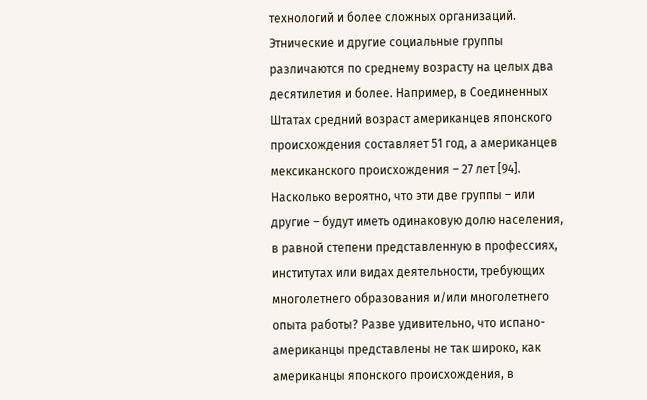технологий и более сложных организаций.
Этнические и другие социальные группы различаются по среднему возрасту на целых два десятилетия и более. Например, в Соединенных Штатах средний возраст американцев японского происхождения составляет 51 год, а американцев мексиканского происхождения – 27 лет [94].
Насколько вероятно, что эти две группы – или другие – будут иметь одинаковую долю населения, в равной степени представленную в профессиях, институтах или видах деятельности, требующих многолетнего образования и/или многолетнего опыта работы? Разве удивительно, что испано-американцы представлены не так широко, как американцы японского происхождения, в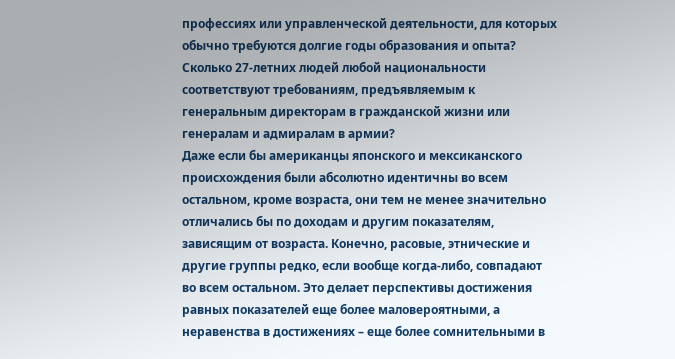профессиях или управленческой деятельности, для которых обычно требуются долгие годы образования и опыта? Сколько 27-летних людей любой национальности соответствуют требованиям, предъявляемым к генеральным директорам в гражданской жизни или генералам и адмиралам в армии?
Даже если бы американцы японского и мексиканского происхождения были абсолютно идентичны во всем остальном, кроме возраста, они тем не менее значительно отличались бы по доходам и другим показателям, зависящим от возраста. Конечно, расовые, этнические и другие группы редко, если вообще когда-либо, совпадают во всем остальном. Это делает перспективы достижения равных показателей еще более маловероятными, а неравенства в достижениях – еще более сомнительными в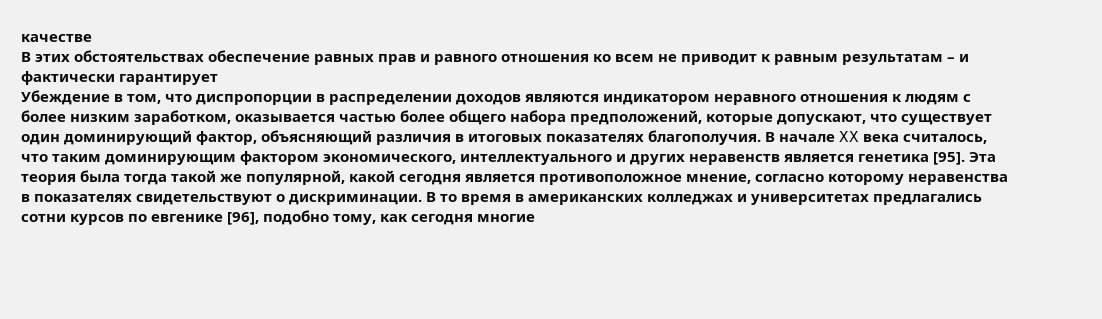качестве
В этих обстоятельствах обеспечение равных прав и равного отношения ко всем не приводит к равным результатам – и фактически гарантирует
Убеждение в том, что диспропорции в распределении доходов являются индикатором неравного отношения к людям с более низким заработком, оказывается частью более общего набора предположений, которые допускают, что существует один доминирующий фактор, объясняющий различия в итоговых показателях благополучия. В начале XX века считалось, что таким доминирующим фактором экономического, интеллектуального и других неравенств является генетика [95]. Эта теория была тогда такой же популярной, какой сегодня является противоположное мнение, согласно которому неравенства в показателях свидетельствуют о дискриминации. В то время в американских колледжах и университетах предлагались сотни курсов по евгенике [96], подобно тому, как сегодня многие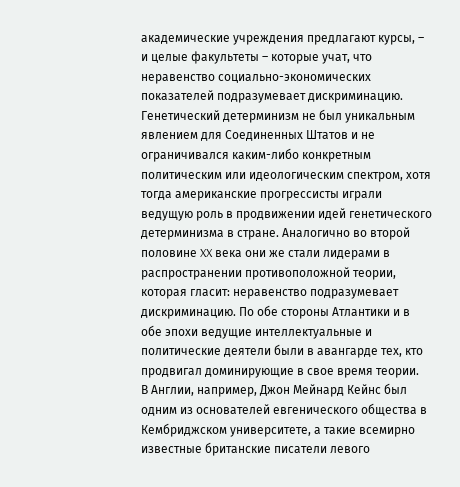академические учреждения предлагают курсы, – и целые факультеты – которые учат, что неравенство социально-экономических показателей подразумевает дискриминацию.
Генетический детерминизм не был уникальным явлением для Соединенных Штатов и не ограничивался каким-либо конкретным политическим или идеологическим спектром, хотя тогда американские прогрессисты играли ведущую роль в продвижении идей генетического детерминизма в стране. Аналогично во второй половине XX века они же стали лидерами в распространении противоположной теории, которая гласит: неравенство подразумевает дискриминацию. По обе стороны Атлантики и в обе эпохи ведущие интеллектуальные и политические деятели были в авангарде тех, кто продвигал доминирующие в свое время теории.
В Англии, например, Джон Мейнард Кейнс был одним из основателей евгенического общества в Кембриджском университете, а такие всемирно известные британские писатели левого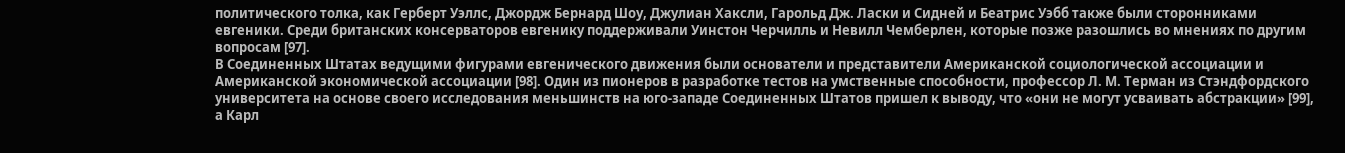политического толка, как Герберт Уэллс, Джордж Бернард Шоу, Джулиан Хаксли, Гарольд Дж. Ласки и Сидней и Беатрис Уэбб также были сторонниками евгеники. Среди британских консерваторов евгенику поддерживали Уинстон Черчилль и Невилл Чемберлен, которые позже разошлись во мнениях по другим вопросам [97].
В Соединенных Штатах ведущими фигурами евгенического движения были основатели и представители Американской социологической ассоциации и Американской экономической ассоциации [98]. Один из пионеров в разработке тестов на умственные способности, профессор Л. М. Терман из Стэндфордского университета на основе своего исследования меньшинств на юго-западе Соединенных Штатов пришел к выводу, что «они не могут усваивать абстракции» [99], а Карл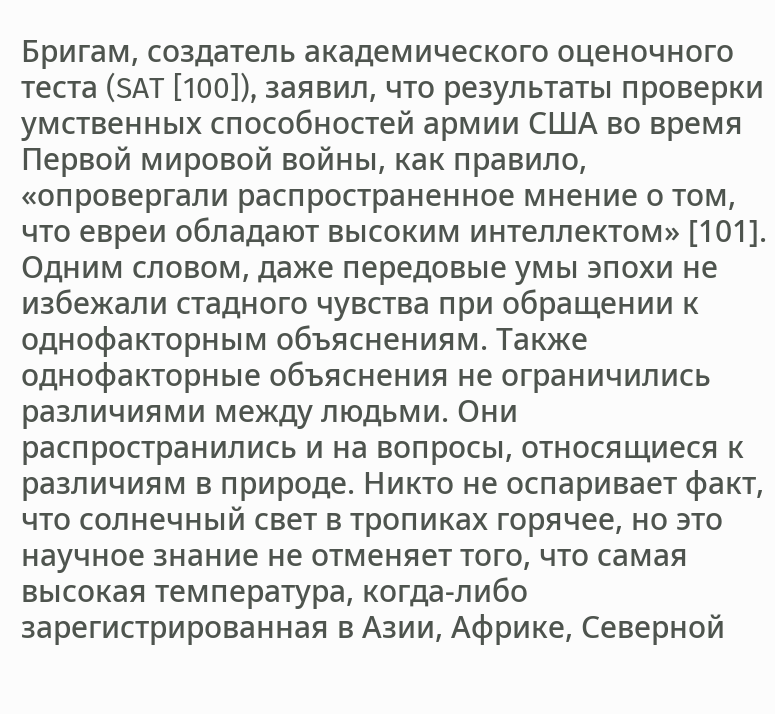Бригам, создатель академического оценочного теста (SAT [100]), заявил, что результаты проверки умственных способностей армии США во время Первой мировой войны, как правило, «опровергали распространенное мнение о том, что евреи обладают высоким интеллектом» [101].
Одним словом, даже передовые умы эпохи не избежали стадного чувства при обращении к однофакторным объяснениям. Также однофакторные объяснения не ограничились различиями между людьми. Они распространились и на вопросы, относящиеся к различиям в природе. Никто не оспаривает факт, что солнечный свет в тропиках горячее, но это научное знание не отменяет того, что самая высокая температура, когда-либо зарегистрированная в Азии, Африке, Северной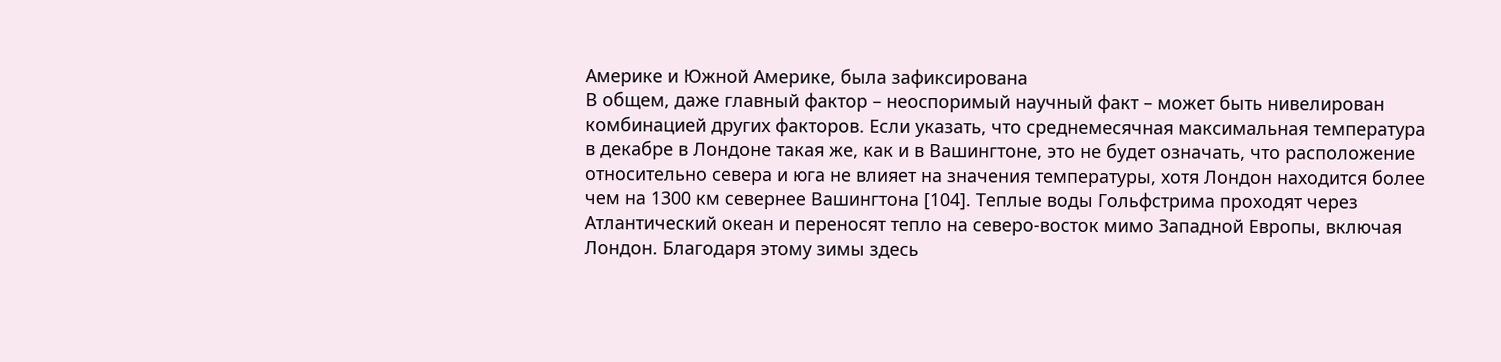Америке и Южной Америке, была зафиксирована
В общем, даже главный фактор – неоспоримый научный факт – может быть нивелирован комбинацией других факторов. Если указать, что среднемесячная максимальная температура в декабре в Лондоне такая же, как и в Вашингтоне, это не будет означать, что расположение относительно севера и юга не влияет на значения температуры, хотя Лондон находится более чем на 1300 км севернее Вашингтона [104]. Теплые воды Гольфстрима проходят через Атлантический океан и переносят тепло на северо-восток мимо Западной Европы, включая Лондон. Благодаря этому зимы здесь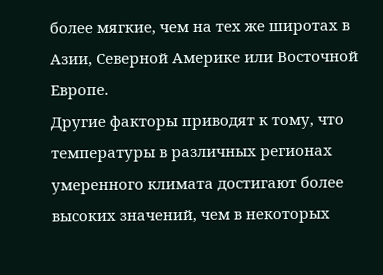более мягкие, чем на тех же широтах в Азии, Северной Америке или Восточной Европе.
Другие факторы приводят к тому, что температуры в различных регионах умеренного климата достигают более высоких значений, чем в некоторых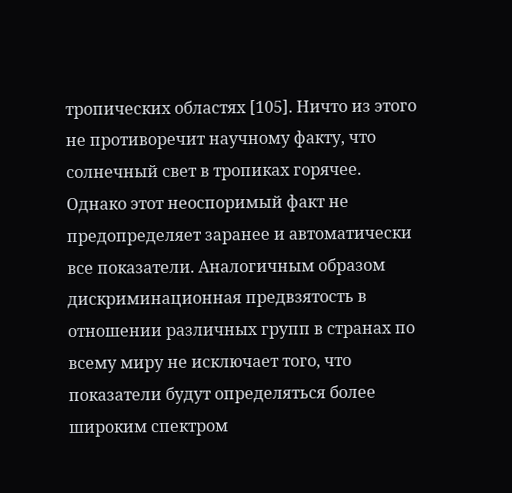тропических областях [105]. Ничто из этого не противоречит научному факту, что солнечный свет в тропиках горячее. Однако этот неоспоримый факт не предопределяет заранее и автоматически все показатели. Аналогичным образом дискриминационная предвзятость в отношении различных групп в странах по всему миру не исключает того, что показатели будут определяться более широким спектром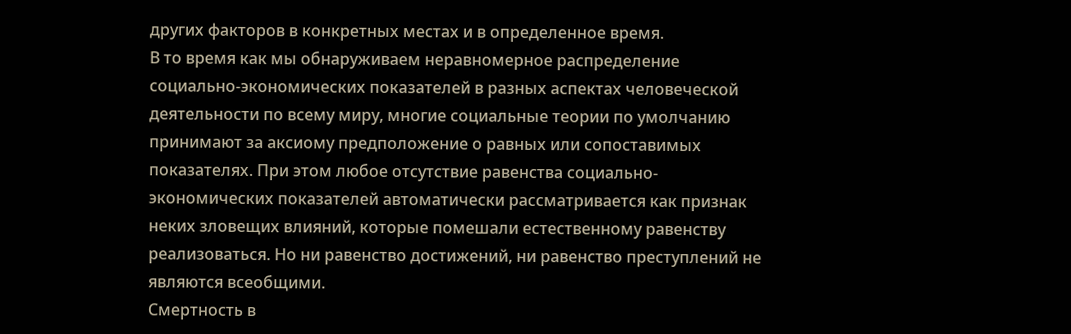других факторов в конкретных местах и в определенное время.
В то время как мы обнаруживаем неравномерное распределение социально-экономических показателей в разных аспектах человеческой деятельности по всему миру, многие социальные теории по умолчанию принимают за аксиому предположение о равных или сопоставимых показателях. При этом любое отсутствие равенства социально-экономических показателей автоматически рассматривается как признак неких зловещих влияний, которые помешали естественному равенству реализоваться. Но ни равенство достижений, ни равенство преступлений не являются всеобщими.
Смертность в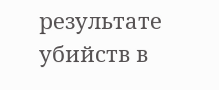результате убийств в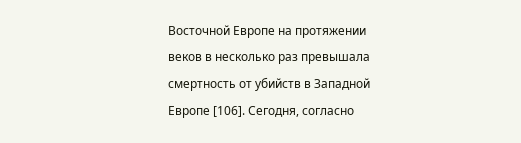Восточной Европе на протяжении веков в несколько раз превышала смертность от убийств в Западной Европе [106]. Сегодня, согласно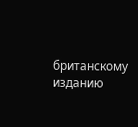британскому изданию